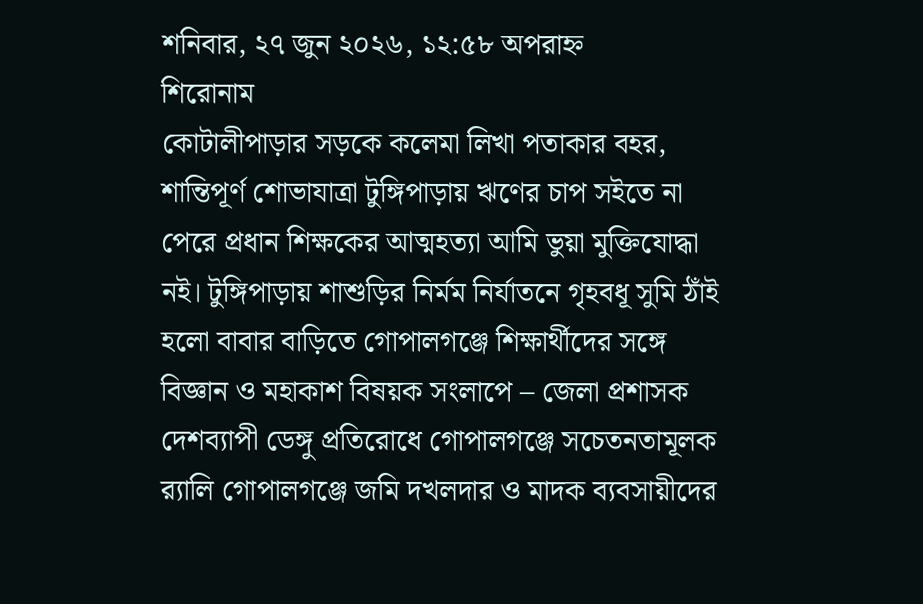শনিবার, ২৭ জুন ২০২৬, ১২:৫৮ অপরাহ্ন
শিরোনাম
কোটালীপাড়ার সড়কে কলেমা লিখা পতাকার বহর, শান্তিপূর্ণ শোভাযাত্রা টুঙ্গিপাড়ায় ঋণের চাপ সইতে না পেরে প্রধান শিক্ষকের আত্মহত্যা আমি ভুয়া মুক্তিযোদ্ধা নই। টুঙ্গিপাড়ায় শাশুড়ির নির্মম নির্যাতনে গৃহবধূ সুমি ঠাঁই হলো বাবার বাড়িতে গোপালগঞ্জে শিক্ষার্থীদের সঙ্গে বিজ্ঞান ও মহাকাশ বিষয়ক সংলাপে – জেলা প্রশাসক দেশব্যাপী ডেঙ্গু প্রতিরোধে গোপালগঞ্জে সচেতনতামূলক র‍্যালি গোপালগঞ্জে জমি দখলদার ও মাদক ব্যবসায়ীদের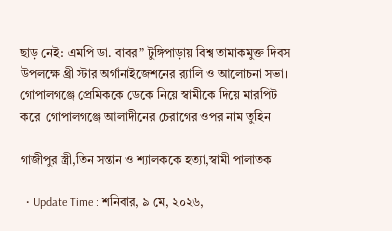ছাড় নেই: এমপি ডা. বাবর” টুঙ্গিপাড়ায় বিশ্ব তামাকমুক্ত দিবস উপলক্ষে থ্রী স্টার অর্গানাইজেশনের র‍্যালি ও আলোচনা সভা। গোপালগঞ্জে প্রেমিককে ডেকে নিয়ে স্বামীকে দিয়ে মারপিট করে  গোপালগঞ্জে আলাদীনের চেরাগের ওপর নাম তুহিন

গাজীপুর স্ত্রী,তিন সন্তান ও শ্যালককে হত্যা,স্বামী পালাতক

  • Update Time : শনিবার, ৯ মে, ২০২৬,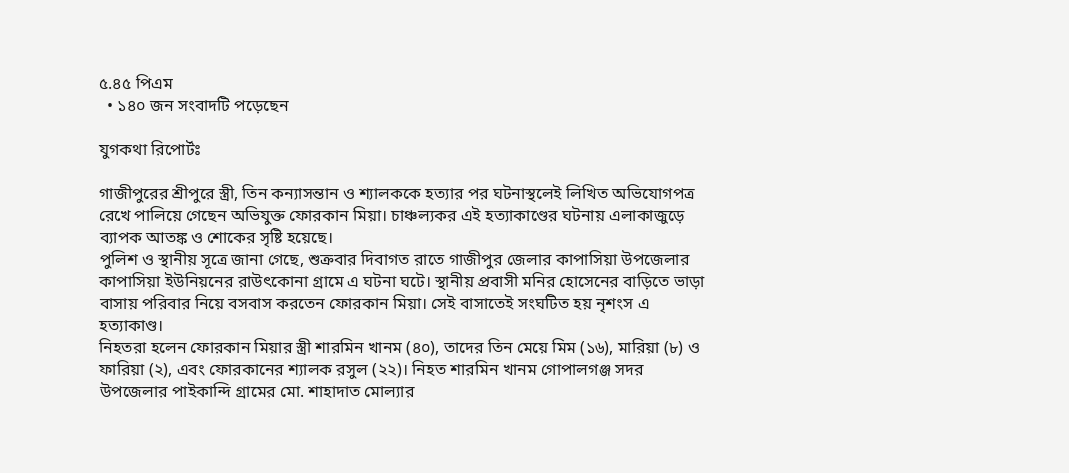৫.৪৫ পিএম
  • ১৪০ জন সংবাদটি পড়েছেন

যুগকথা রিপোর্টঃ

গাজীপুরের শ্রীপুরে স্ত্রী, তিন কন্যাসন্তান ও শ্যালককে হত্যার পর ঘটনাস্থলেই লিখিত অভিযোগপত্র রেখে পালিয়ে গেছেন অভিযুক্ত ফোরকান মিয়া। চাঞ্চল্যকর এই হত্যাকাণ্ডের ঘটনায় এলাকাজুড়ে ব্যাপক আতঙ্ক ও শোকের সৃষ্টি হয়েছে।
পুলিশ ও স্থানীয় সূত্রে জানা গেছে, শুক্রবার দিবাগত রাতে গাজীপুর জেলার কাপাসিয়া উপজেলার কাপাসিয়া ইউনিয়নের রাউৎকোনা গ্রামে এ ঘটনা ঘটে। স্থানীয় প্রবাসী মনির হোসেনের বাড়িতে ভাড়া বাসায় পরিবার নিয়ে বসবাস করতেন ফোরকান মিয়া। সেই বাসাতেই সংঘটিত হয় নৃশংস এ হত্যাকাণ্ড।
নিহতরা হলেন ফোরকান মিয়ার স্ত্রী শারমিন খানম (৪০), তাদের তিন মেয়ে মিম (১৬), মারিয়া (৮) ও ফারিয়া (২), এবং ফোরকানের শ্যালক রসুল (২২)। নিহত শারমিন খানম গোপালগঞ্জ সদর উপজেলার পাইকান্দি গ্রামের মো. শাহাদাত মোল্যার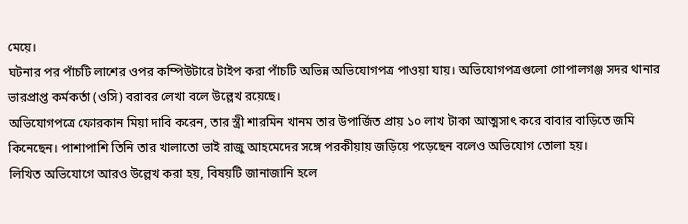মেয়ে।
ঘটনার পর পাঁচটি লাশের ওপর কম্পিউটারে টাইপ করা পাঁচটি অভিন্ন অভিযোগপত্র পাওয়া যায়। অভিযোগপত্রগুলো গোপালগঞ্জ সদর থানার ভারপ্রাপ্ত কর্মকর্তা (ওসি) বরাবর লেখা বলে উল্লেখ রয়েছে।
অভিযোগপত্রে ফোরকান মিয়া দাবি করেন, তার স্ত্রী শারমিন খানম তার উপার্জিত প্রায় ১০ লাখ টাকা আত্মসাৎ করে বাবার বাড়িতে জমি কিনেছেন। পাশাপাশি তিনি তার খালাতো ভাই রাজু আহমেদের সঙ্গে পরকীয়ায় জড়িয়ে পড়েছেন বলেও অভিযোগ তোলা হয়।
লিখিত অভিযোগে আরও উল্লেখ করা হয়, বিষয়টি জানাজানি হলে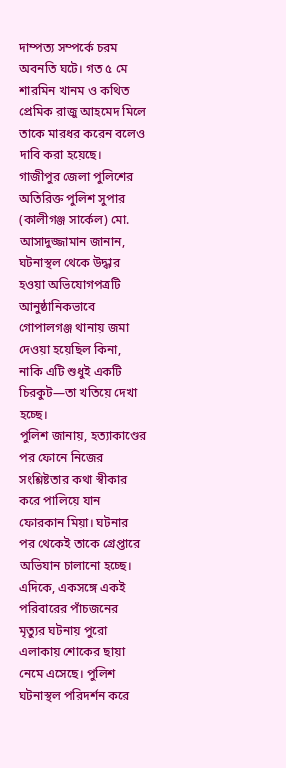দাম্পত্য সম্পর্কে চরম অবনতি ঘটে। গত ৫ মে শারমিন খানম ও কথিত প্রেমিক রাজু আহমেদ মিলে তাকে মারধর করেন বলেও দাবি করা হয়েছে।
গাজীপুর জেলা পুলিশের অতিরিক্ত পুলিশ সুপার (কালীগঞ্জ সার্কেল) মো. আসাদুজ্জামান জানান, ঘটনাস্থল থেকে উদ্ধার হওয়া অভিযোগপত্রটি আনুষ্ঠানিকভাবে গোপালগঞ্জ থানায় জমা দেওয়া হয়েছিল কিনা, নাকি এটি শুধুই একটি চিরকুট—তা খতিয়ে দেখা হচ্ছে।
পুলিশ জানায়, হত্যাকাণ্ডের পর ফোনে নিজের সংশ্লিষ্টতার কথা স্বীকার করে পালিয়ে যান ফোরকান মিয়া। ঘটনার পর থেকেই তাকে গ্রেপ্তারে অভিযান চালানো হচ্ছে।
এদিকে, একসঙ্গে একই পরিবারের পাঁচজনের মৃত্যুর ঘটনায় পুরো এলাকায় শোকের ছায়া নেমে এসেছে। পুলিশ ঘটনাস্থল পরিদর্শন করে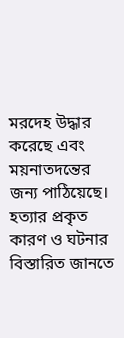মরদেহ উদ্ধার করেছে এবং ময়নাতদন্তের জন্য পাঠিয়েছে। হত্যার প্রকৃত কারণ ও ঘটনার বিস্তারিত জানতে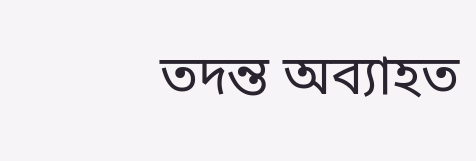তদন্ত অব্যাহত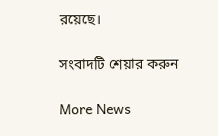রয়েছে।

সংবাদটি শেয়ার করুন

More News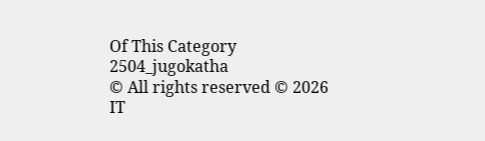Of This Category
2504_jugokatha
© All rights reserved © 2026
IT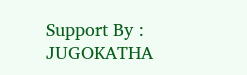Support By : JUGOKATHA